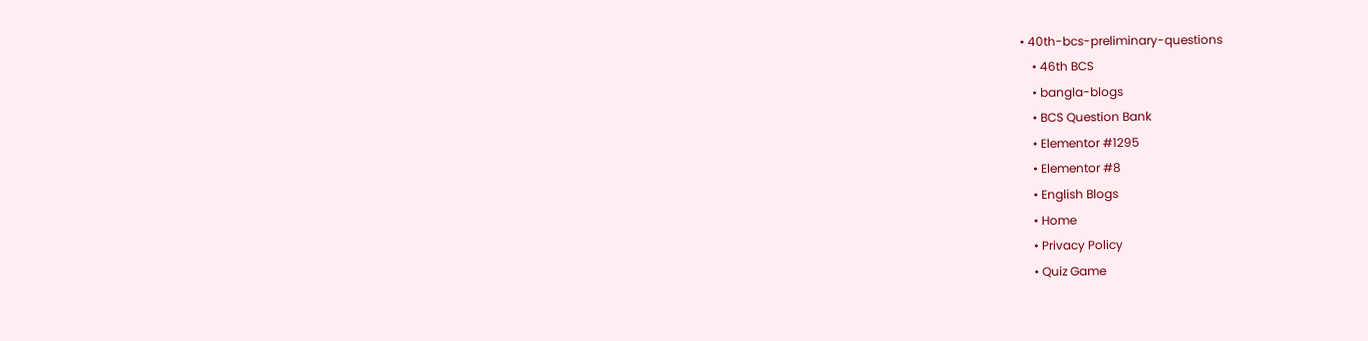• 40th-bcs-preliminary-questions
    • 46th BCS
    • bangla-blogs
    • BCS Question Bank
    • Elementor #1295
    • Elementor #8
    • English Blogs
    • Home
    • Privacy Policy
    • Quiz Game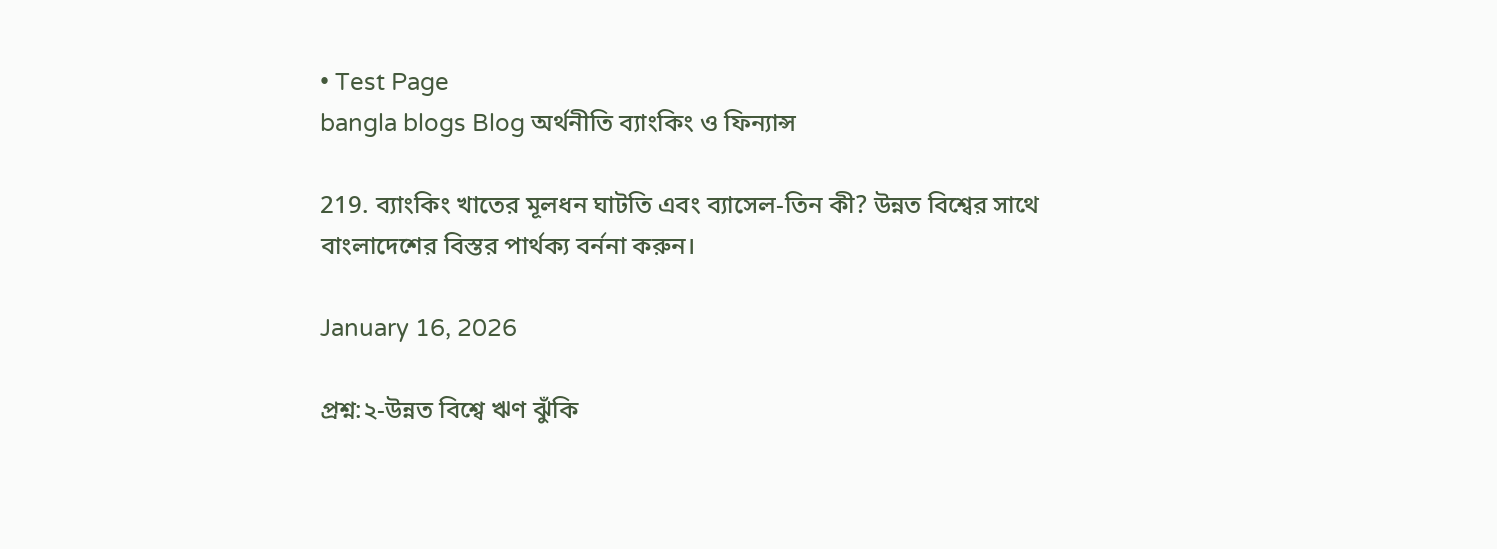• Test Page
bangla blogs Blog অর্থনীতি ব্যাংকিং ও ফিন্যান্স

219. ব্যাংকিং খাতের মূলধন ঘাটতি এবং ব্যাসেল-তিন কী? উন্নত বিশ্বের সাথে বাংলাদেশের বিস্তর পার্থক্য বর্ননা করুন।

January 16, 2026

প্রশ্ন:২-উন্নত বিশ্বে ঋণ ঝুঁকি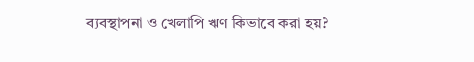ব্যবস্থাপনা ও খেলাপি ঋণ কিভাবে করা হয়?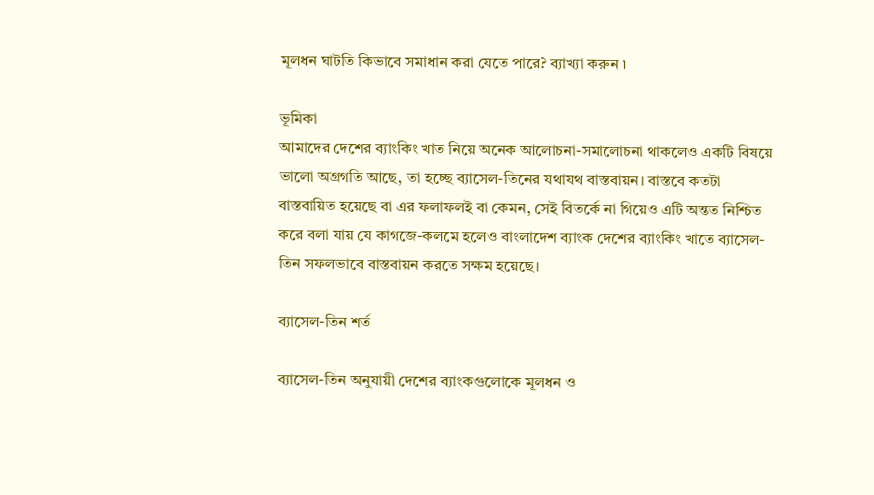মূলধন ঘাটতি কিভাবে সমাধান করা যেতে পারে? ব্যাখ্যা করুন ৷

ভূমিকা
আমাদের দেশের ব্যাংকিং খাত নিয়ে অনেক আলোচনা-সমালোচনা থাকলেও একটি বিষয়ে ভালো অগ্রগতি আছে, তা হচ্ছে ব্যাসেল-তিনের যথাযথ বাস্তবায়ন। বাস্তবে কতটা বাস্তবায়িত হয়েছে বা এর ফলাফলই বা কেমন, সেই বিতর্কে না গিয়েও এটি অন্তত নিশ্চিত করে বলা যায় যে কাগজে-কলমে হলেও বাংলাদেশ ব্যাংক দেশের ব্যাংকিং খাতে ব্যাসেল-তিন সফলভাবে বাস্তবায়ন করতে সক্ষম হয়েছে।

ব্যাসেল-তিন শর্ত

ব্যাসেল-তিন অনুযায়ী দেশের ব্যাংকগুলোকে মূলধন ও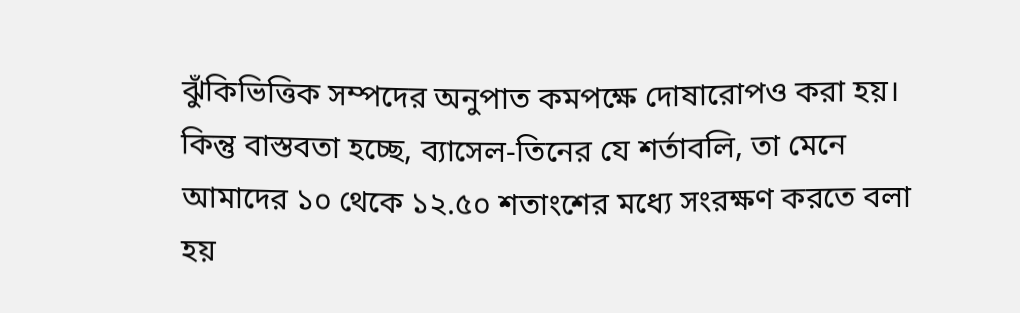ঝুঁকিভিত্তিক সম্পদের অনুপাত কমপক্ষে দোষারোপও করা হয়। কিন্তু বাস্তবতা হচ্ছে, ব্যাসেল-তিনের যে শর্তাবলি, তা মেনে আমাদের ১০ থেকে ১২.৫০ শতাংশের মধ্যে সংরক্ষণ করতে বলা হয়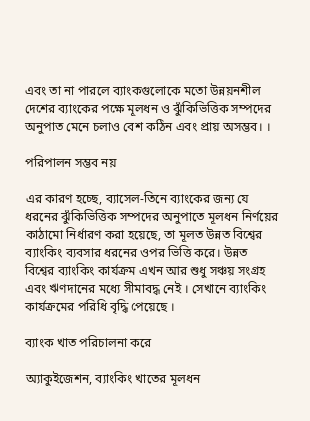এবং তা না পারলে ব্যাংকগুলোকে মতো উন্নয়নশীল দেশের ব্যাংকের পক্ষে মূলধন ও ঝুঁকিভিত্তিক সম্পদের অনুপাত মেনে চলাও বেশ কঠিন এবং প্রায় অসম্ভব। ।

পরিপালন সম্ভব নয়

এর কারণ হচ্ছে, ব্যাসেল-তিনে ব্যাংকের জন্য যে ধরনের ঝুঁকিভিত্তিক সম্পদের অনুপাতে মূলধন নির্ণয়ের কাঠামো নির্ধারণ করা হয়েছে, তা মূলত উন্নত বিশ্বের ব্যাংকিং ব্যবসার ধরনের ওপর ভিত্তি করে। উন্নত বিশ্বের ব্যাংকিং কার্যক্রম এখন আর শুধু সঞ্চয় সংগ্রহ এবং ঋণদানের মধ্যে সীমাবদ্ধ নেই । সেখানে ব্যাংকিং কার্যক্রমের পরিধি বৃদ্ধি পেয়েছে ।

ব্যাংক খাত পরিচালনা করে

অ্যাকুইজেশন, ব্যাংকিং খাতের মূলধন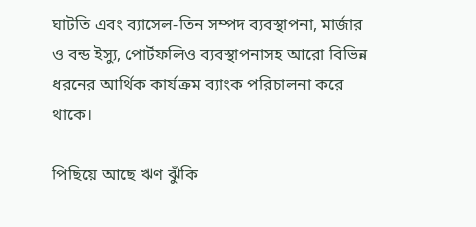ঘাটতি এবং ব্যাসেল-তিন সম্পদ ব্যবস্থাপনা, মার্জার ও বন্ড ইস্যু, পোর্টফলিও ব্যবস্থাপনাসহ আরো বিভিন্ন ধরনের আর্থিক কার্যক্রম ব্যাংক পরিচালনা করে থাকে।

পিছিয়ে আছে ঋণ ঝুঁকি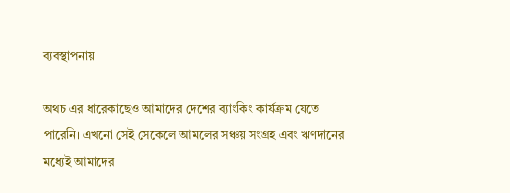ব্যবস্থাপনায়

অথচ এর ধারেকাছেও আমাদের দেশের ব্যাংকিং কার্যক্রম যেতে পারেনি। এখনো সেই সেকেলে আমলের সঞ্চয় সংগ্রহ এবং ঋণদানের মধ্যেই আমাদের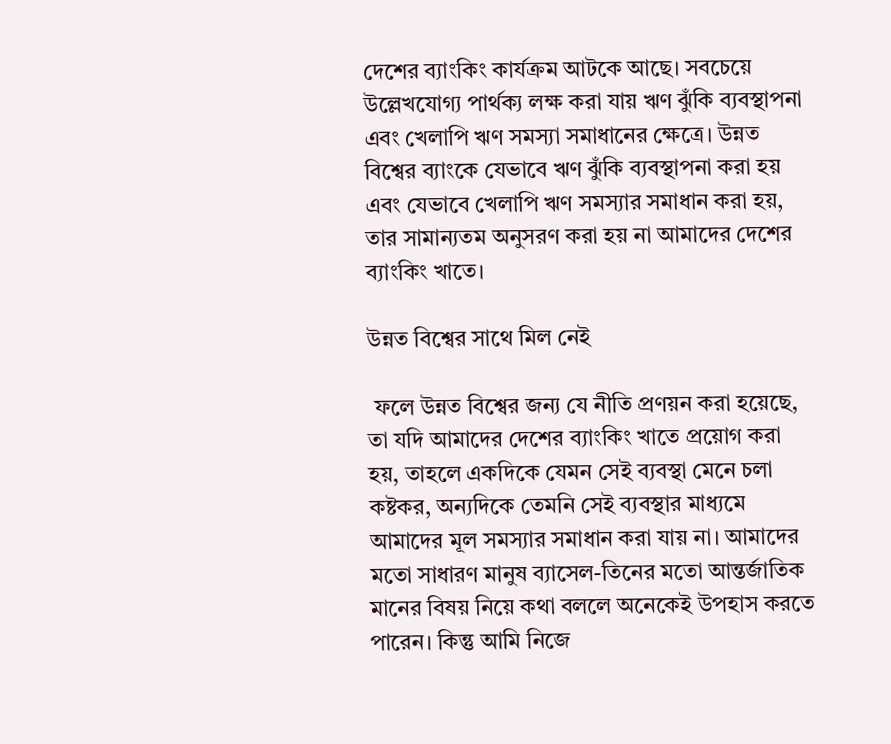দেশের ব্যাংকিং কার্যক্রম আটকে আছে। সবচেয়ে উল্লেখযোগ্য পার্থক্য লক্ষ করা যায় ঋণ ঝুঁকি ব্যবস্থাপনা এবং খেলাপি ঋণ সমস্যা সমাধানের ক্ষেত্রে। উন্নত বিশ্বের ব্যাংকে যেভাবে ঋণ ঝুঁকি ব্যবস্থাপনা করা হয় এবং যেভাবে খেলাপি ঋণ সমস্যার সমাধান করা হয়, তার সামান্যতম অনুসরণ করা হয় না আমাদের দেশের ব্যাংকিং খাতে।

উন্নত বিশ্বের সাথে মিল নেই

 ফলে উন্নত বিশ্বের জন্য যে নীতি প্রণয়ন করা হয়েছে, তা যদি আমাদের দেশের ব্যাংকিং খাতে প্রয়োগ করা হয়, তাহলে একদিকে যেমন সেই ব্যবস্থা মেনে চলা কষ্টকর, অন্যদিকে তেমনি সেই ব্যবস্থার মাধ্যমে আমাদের মূল সমস্যার সমাধান করা যায় না। আমাদের মতো সাধারণ মানুষ ব্যাসেল-তিনের মতো আন্তর্জাতিক মানের বিষয় নিয়ে কথা বললে অনেকেই উপহাস করতে পারেন। কিন্তু আমি নিজে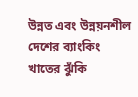উন্নত এবং উন্নয়নশীল দেশের ব্যাংকিং খাতের ঝুঁকি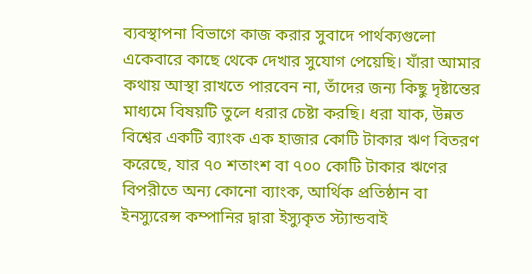ব্যবস্থাপনা বিভাগে কাজ করার সুবাদে পার্থক্যগুলো একেবারে কাছে থেকে দেখার সুযোগ পেয়েছি। যাঁরা আমার কথায় আস্থা রাখতে পারবেন না, তাঁদের জন্য কিছু দৃষ্টান্তের মাধ্যমে বিষয়টি তুলে ধরার চেষ্টা করছি। ধরা যাক, উন্নত বিশ্বের একটি ব্যাংক এক হাজার কোটি টাকার ঋণ বিতরণ করেছে, যার ৭০ শতাংশ বা ৭০০ কোটি টাকার ঋণের বিপরীতে অন্য কোনো ব্যাংক, আর্থিক প্রতিষ্ঠান বা ইনস্যুরেন্স কম্পানির দ্বারা ইস্যুকৃত স্ট্যান্ডবাই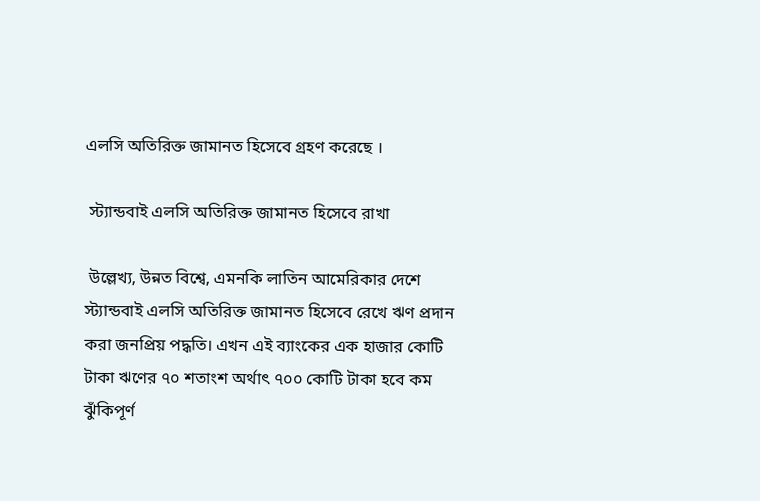এলসি অতিরিক্ত জামানত হিসেবে গ্রহণ করেছে ।

 স্ট্যান্ডবাই এলসি অতিরিক্ত জামানত হিসেবে রাখা

 উল্লেখ্য, উন্নত বিশ্বে, এমনকি লাতিন আমেরিকার দেশে স্ট্যান্ডবাই এলসি অতিরিক্ত জামানত হিসেবে রেখে ঋণ প্রদান করা জনপ্রিয় পদ্ধতি। এখন এই ব্যাংকের এক হাজার কোটি টাকা ঋণের ৭০ শতাংশ অর্থাৎ ৭০০ কোটি টাকা হবে কম ঝুঁকিপূর্ণ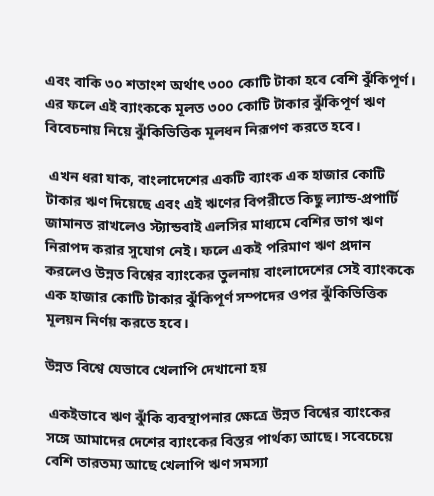এবং বাকি ৩০ শতাংশ অর্থাৎ ৩০০ কোটি টাকা হবে বেশি ঝুঁকিপূর্ণ। এর ফলে এই ব্যাংককে মূলত ৩০০ কোটি টাকার ঝুঁকিপূর্ণ ঋণ বিবেচনায় নিয়ে ঝুঁকিভিত্তিক মূলধন নিরূপণ করতে হবে।

 এখন ধরা যাক, বাংলাদেশের একটি ব্যাংক এক হাজার কোটি টাকার ঋণ দিয়েছে এবং এই ঋণের বিপরীতে কিছু ল্যান্ড-প্রপার্টি জামানত রাখলেও স্ট্যান্ডবাই এলসির মাধ্যমে বেশির ভাগ ঋণ নিরাপদ করার সুযোগ নেই। ফলে একই পরিমাণ ঋণ প্রদান করলেও উন্নত বিশ্বের ব্যাংকের তুলনায় বাংলাদেশের সেই ব্যাংককে এক হাজার কোটি টাকার ঝুঁকিপূর্ণ সম্পদের ওপর ঝুঁকিভিত্তিক মূলয়ন নির্ণয় করতে হবে।

উন্নত বিশ্বে যেভাবে খেলাপি দেখানো হয়

 একইভাবে ঋণ ঝুঁকি ব্যবস্থাপনার ক্ষেত্রে উন্নত বিশ্বের ব্যাংকের সঙ্গে আমাদের দেশের ব্যাংকের বিস্তর পার্থক্য আছে। সবেচেয়ে  বেশি তারতম্য আছে খেলাপি ঋণ সমস্যা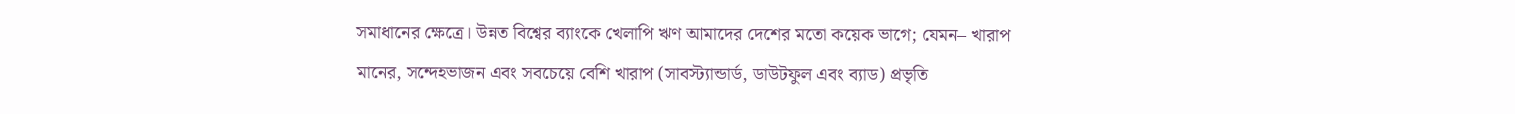সমাধানের ক্ষেত্রে। উন্নত বিশ্বের ব্যাংকে খেলাপি ঋণ আমাদের দেশের মতো কয়েক ভাগে; যেমন– খারাপ মানের, সন্দেহভাজন এবং সবচেয়ে বেশি খারাপ (সাবস্ট্যান্ডার্ড, ডাউটফুল এবং ব্যাড) প্রভৃতি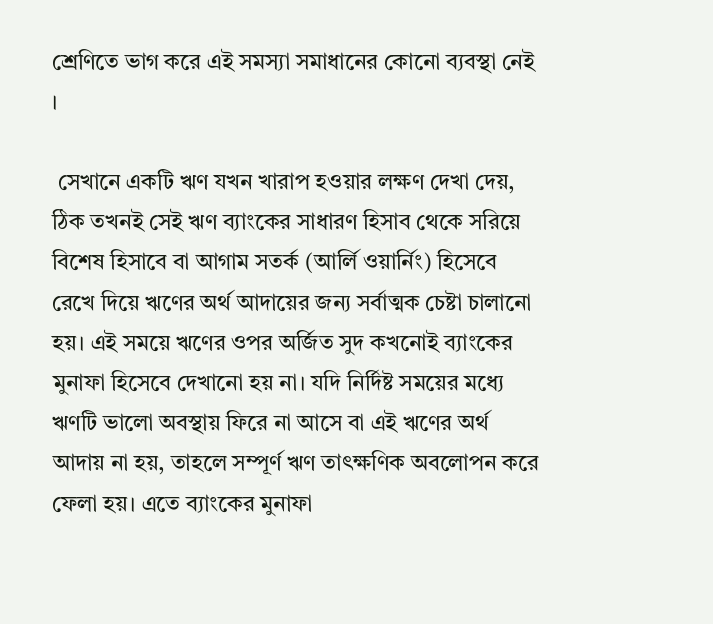শ্রেণিতে ভাগ করে এই সমস্যা সমাধানের কোনো ব্যবস্থা নেই ।

 সেখানে একটি ঋণ যখন খারাপ হওয়ার লক্ষণ দেখা দেয়, ঠিক তখনই সেই ঋণ ব্যাংকের সাধারণ হিসাব থেকে সরিয়ে বিশেষ হিসাবে বা আগাম সতর্ক (আর্লি ওয়ার্নিং) হিসেবে রেখে দিয়ে ঋণের অর্থ আদায়ের জন্য সর্বাত্মক চেষ্টা চালানো হয়। এই সময়ে ঋণের ওপর অর্জিত সুদ কখনোই ব্যাংকের মুনাফা হিসেবে দেখানো হয় না। যদি নির্দিষ্ট সময়ের মধ্যে ঋণটি ভালো অবস্থায় ফিরে না আসে বা এই ঋণের অর্থ আদায় না হয়, তাহলে সম্পূর্ণ ঋণ তাৎক্ষণিক অবলোপন করে ফেলা হয়। এতে ব্যাংকের মুনাফা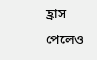হ্রাস পেলেও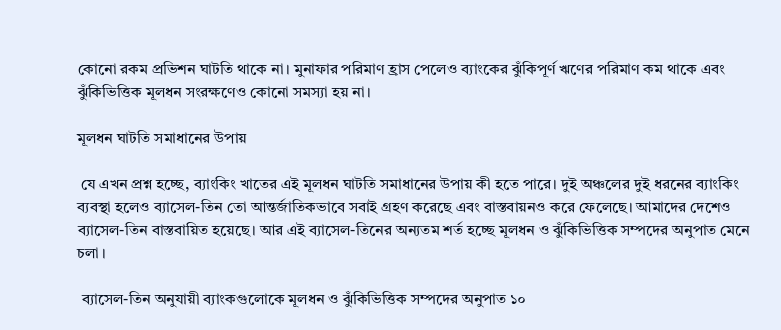কোনো রকম প্রভিশন ঘাটতি থাকে না। মুনাফার পরিমাণ হ্রাস পেলেও ব্যাংকের ঝুঁকিপূর্ণ ঋণের পরিমাণ কম থাকে এবং ঝুঁকিভিত্তিক মূলধন সংরক্ষণেও কোনো সমস্যা হয় না।

মূলধন ঘাটতি সমাধানের উপায়

 যে এখন প্রশ্ন হচ্ছে, ব্যাংকিং খাতের এই মূলধন ঘাটতি সমাধানের উপায় কী হতে পারে। দুই অঞ্চলের দুই ধরনের ব্যাংকিং ব্যবস্থা হলেও ব্যাসেল-তিন তো আন্তর্জাতিকভাবে সবাই গ্রহণ করেছে এবং বাস্তবায়নও করে ফেলেছে। আমাদের দেশেও ব্যাসেল-তিন বাস্তবায়িত হয়েছে। আর এই ব্যাসেল-তিনের অন্যতম শর্ত হচ্ছে মূলধন ও ঝুঁকিভিত্তিক সম্পদের অনুপাত মেনে চলা ।

 ব্যাসেল-তিন অনুযায়ী ব্যাংকগুলোকে মূলধন ও ঝুঁকিভিত্তিক সম্পদের অনুপাত ১০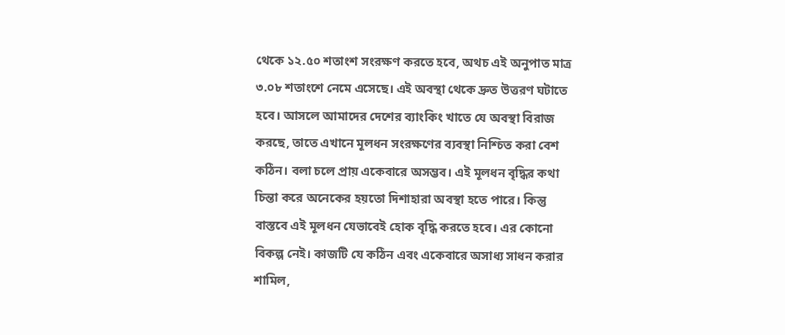থেকে ১২.৫০ শতাংশ সংরক্ষণ করতে হবে, অথচ এই অনুপাত মাত্র ৩.০৮ শতাংশে নেমে এসেছে। এই অবস্থা থেকে দ্রুত উত্তরণ ঘটাতে হবে। আসলে আমাদের দেশের ব্যাংকিং খাতে যে অবস্থা বিরাজ করছে, তাতে এখানে মূলধন সংরক্ষণের ব্যবস্থা নিশ্চিত করা বেশ কঠিন। বলা চলে প্রায় একেবারে অসম্ভব। এই মূলধন বৃদ্ধির কথা চিন্তা করে অনেকের হয়তো দিশাহারা অবস্থা হতে পারে। কিন্তু বাস্তবে এই মূলধন যেভাবেই হোক বৃদ্ধি করতে হবে। এর কোনো বিকল্প নেই। কাজটি যে কঠিন এবং একেবারে অসাধ্য সাধন করার শামিল,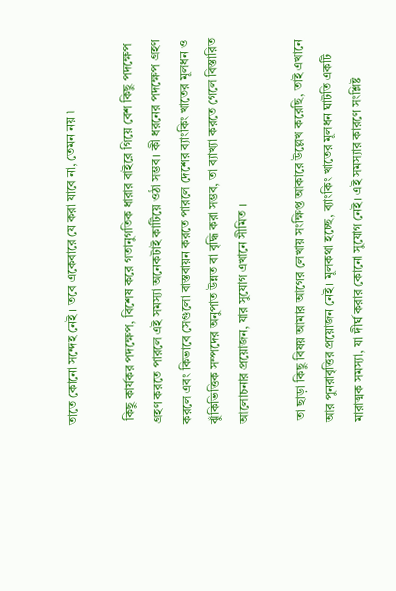তাতে কোনো সন্দেহ নেই । তবে একেবারে যে করা যাবে না, তেমন নয় ৷

 কিছু কার্যকর পদক্ষেপ, বিশেষ করে গতানুগতিক ধারার বাইরে গিয়ে বেশ কিছু পদক্ষেপ গ্রহণ করতে পারলে এই সমস্যা অনেকটাই কাটিয়ে ওঠা সম্ভব। কী ধরনের পদক্ষেপ গ্রহণ করলে এবং কিভাবে সেগুলো বাস্তবায়ন করতে পারলে দেশের ব্যাংকিং খাতের মূলধন ও ঝুঁকিভিত্তিক সম্পদের অনুপাত উন্নত বা বৃদ্ধি করা সম্ভব, তা ব্যাখ্যা করতে গেলে বিস্তারিত আলোচনার প্রয়োজন, যার সুযোগ এখানে সীমিত ।

 তা ছাড়া কিছু বিষয় আমার আগের লেখায় সংক্ষিপ্ত আকারে উল্লেখ করেছি, তাই এখানে আর পুনরাবৃত্তির প্রয়োজন নেই। মূলকথা হচ্ছে, ব্যাংকিং খাতের মূলধন ঘাটতি একটি মারাত্মক সমস্যা, যা দীর্ঘ করার কোনো সুযোগ নেই। এই সমস্যার কারণে সংশ্লিষ্ট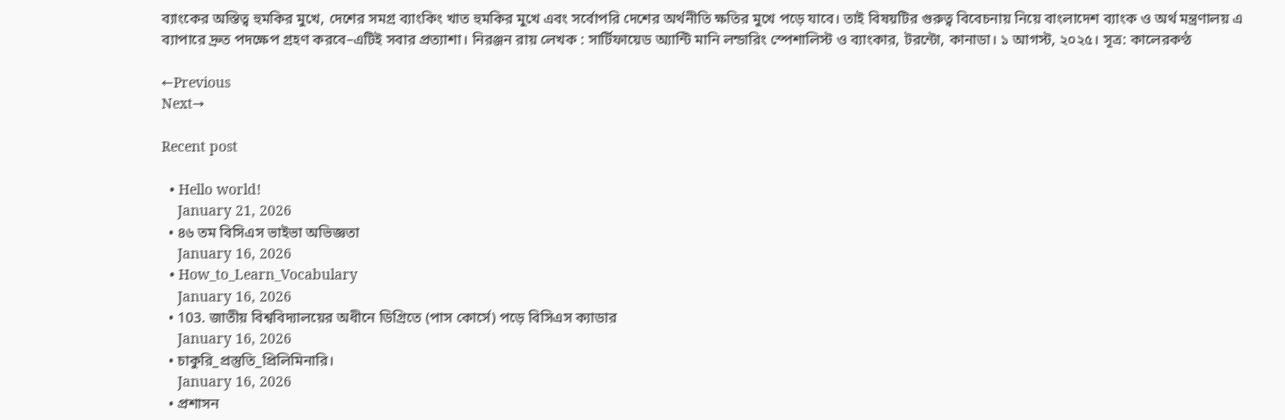ব্যাংকের অস্তিত্ব হুমকির মুখে, দেশের সমগ্র ব্যাংকিং খাত হুমকির মুখে এবং সর্বোপরি দেশের অর্থনীতি ক্ষতির মুখে পড়ে যাবে। তাই বিষয়টির গুরুত্ব বিবেচনায় নিয়ে বাংলাদেশ ব্যাংক ও অর্থ মন্ত্রণালয় এ ব্যাপারে দ্রুত পদক্ষেপ গ্রহণ করবে–এটিই সবার প্রত্যাশা। নিরঞ্জন রায় লেখক : সার্টিফায়েড অ্যান্টি মানি লন্ডারিং স্পেশালিস্ট ও ব্যাংকার, টরন্টো, কানাডা। ১ আগস্ট, ২০২৫। সূত্র: কালেরকণ্ঠ

←Previous
Next→

Recent post

  • Hello world!
    January 21, 2026
  • ৪৬ তম বিসিএস ভাইভা অভিজ্ঞতা
    January 16, 2026
  • How_to_Learn_Vocabulary
    January 16, 2026
  • 103. জাতীয় বিশ্ববিদ্যালয়ের অধীনে ডিগ্রিতে (পাস কোর্সে) পড়ে বিসিএস ক্যাডার
    January 16, 2026
  • চাকুরি_প্রস্তুতি_প্রিলিমিনারি।
    January 16, 2026
  • প্রশাসন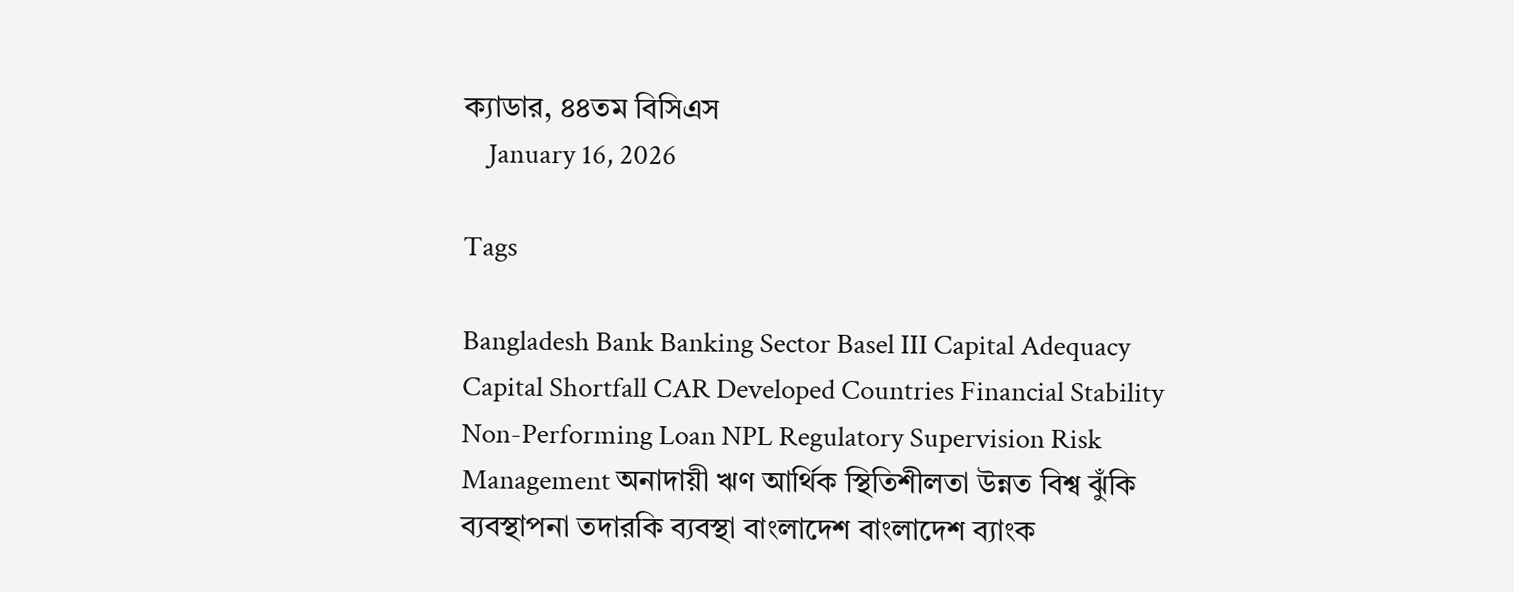ক্যাডার, ৪৪তম বিসিএস
    January 16, 2026

Tags

Bangladesh Bank Banking Sector Basel III Capital Adequacy Capital Shortfall CAR Developed Countries Financial Stability Non-Performing Loan NPL Regulatory Supervision Risk Management অনাদায়ী ঋণ আর্থিক স্থিতিশীলতা উন্নত বিশ্ব ঝুঁকি ব্যবস্থাপনা তদারকি ব্যবস্থা বাংলাদেশ বাংলাদেশ ব্যাংক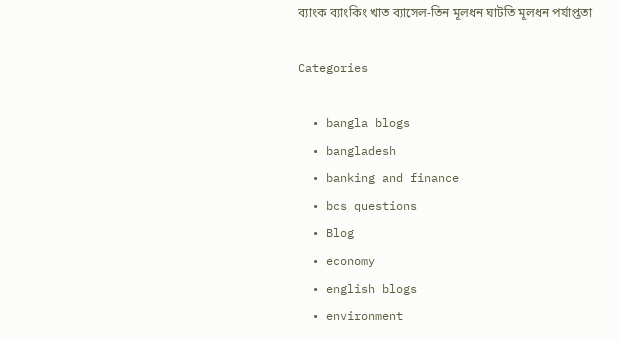ব্যাংক ব্যাংকিং খাত ব্যাসেল-তিন মূলধন ঘাটতি মূলধন পর্যাপ্ততা

Categories

  • bangla blogs
  • bangladesh
  • banking and finance
  • bcs questions
  • Blog
  • economy
  • english blogs
  • environment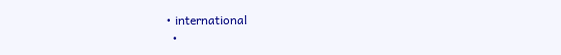• international
  •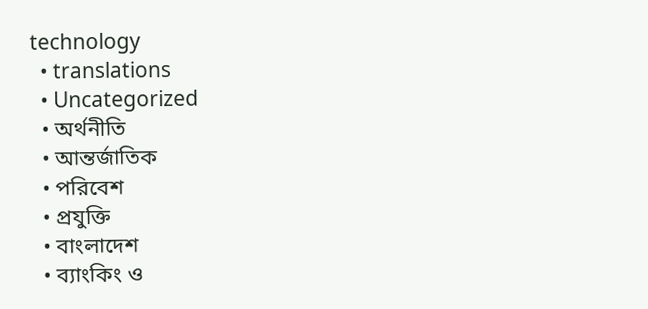technology
  • translations
  • Uncategorized
  • অর্থনীতি
  • আন্তর্জাতিক
  • পরিবেশ
  • প্রযুক্তি
  • বাংলাদেশ
  • ব্যাংকিং ও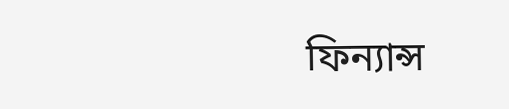ফিন্যান্স